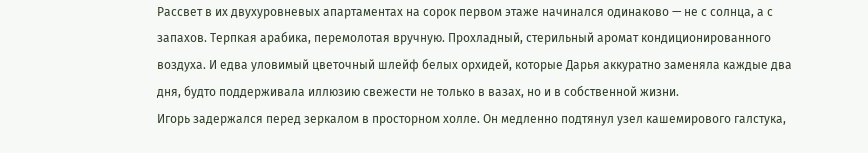Рассвет в их двухуровневых апартаментах на сорок первом этаже начинался одинаково — не с солнца, а с запахов. Терпкая арабика, перемолотая вручную. Прохладный, стерильный аромат кондиционированного воздуха. И едва уловимый цветочный шлейф белых орхидей, которые Дарья аккуратно заменяла каждые два дня, будто поддерживала иллюзию свежести не только в вазах, но и в собственной жизни.
Игорь задержался перед зеркалом в просторном холле. Он медленно подтянул узел кашемирового галстука,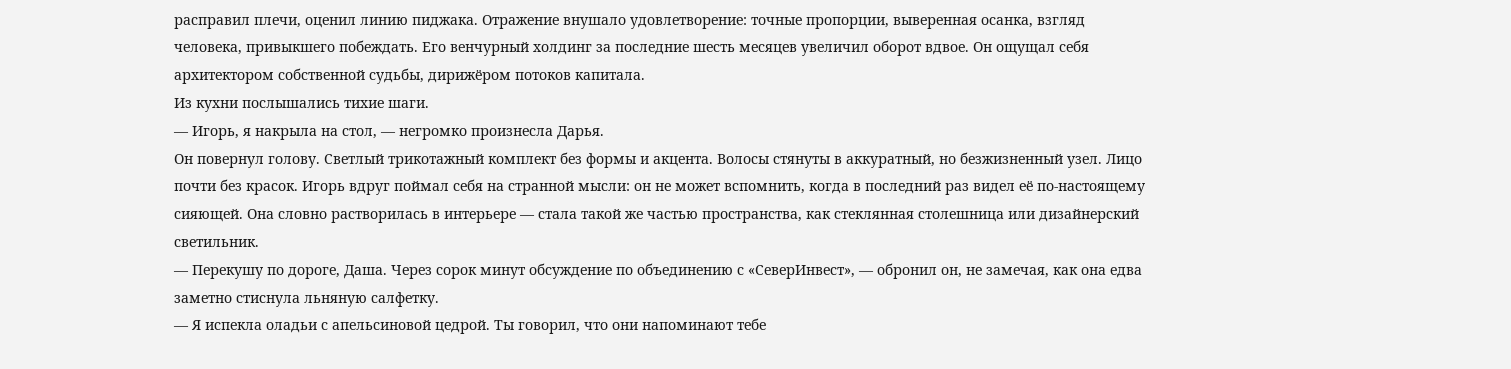расправил плечи, оценил линию пиджака. Отражение внушало удовлетворение: точные пропорции, выверенная осанка, взгляд человека, привыкшего побеждать. Его венчурный холдинг за последние шесть месяцев увеличил оборот вдвое. Он ощущал себя архитектором собственной судьбы, дирижёром потоков капитала.
Из кухни послышались тихие шаги.
— Игорь, я накрыла на стол, — негромко произнесла Дарья.
Он повернул голову. Светлый трикотажный комплект без формы и акцента. Волосы стянуты в аккуратный, но безжизненный узел. Лицо почти без красок. Игорь вдруг поймал себя на странной мысли: он не может вспомнить, когда в последний раз видел её по-настоящему сияющей. Она словно растворилась в интерьере — стала такой же частью пространства, как стеклянная столешница или дизайнерский светильник.
— Перекушу по дороге, Даша. Через сорок минут обсуждение по объединению с «СеверИнвест», — обронил он, не замечая, как она едва заметно стиснула льняную салфетку.
— Я испекла оладьи с апельсиновой цедрой. Ты говорил, что они напоминают тебе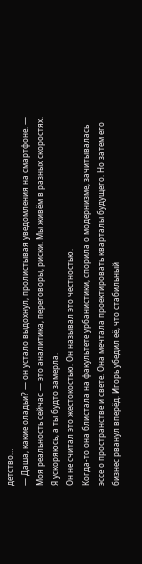детство…
— Даша, какие оладьи? — он устало выдохнул, пролистывая уведомления на смартфоне. — Моя реальность сейчас — это аналитика, переговоры, риски. Мы живём в разных скоростях. Я ускоряюсь, а ты будто замерла.
Он не считал это жестокостью. Он называл это честностью.
Когда-то она блистала на факультете урбанистики, спорила о модернизме, зачитывалась эссе о пространстве и свете. Она мечтала проектировать кварталы будущего. Но затем его бизнес рванул вперёд. Игорь убедил её, что стабильный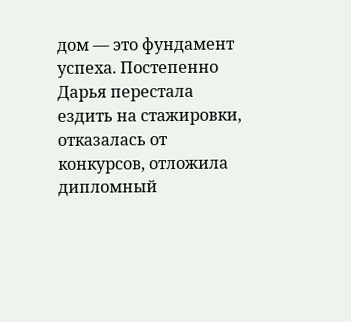дом — это фундамент успеха. Постепенно Дарья перестала ездить на стажировки, отказалась от конкурсов, отложила дипломный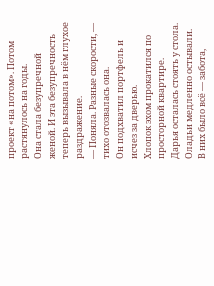проект «на потом». Потом растянулось на годы.
Она стала безупречной женой. И эта безупречность теперь вызывала в нём глухое раздражение.
— Поняла. Разные скорости, — тихо отозвалась она.
Он подхватил портфель и исчез за дверью.
Хлопок эхом прокатился по просторной квартире.
Дарья осталась стоять у стола. Оладьи медленно остывали. В них было всё — забота,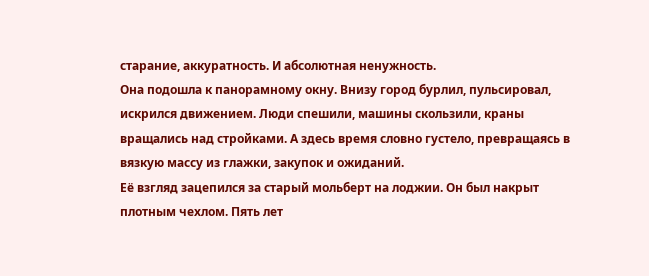старание, аккуратность. И абсолютная ненужность.
Она подошла к панорамному окну. Внизу город бурлил, пульсировал, искрился движением. Люди спешили, машины скользили, краны вращались над стройками. А здесь время словно густело, превращаясь в вязкую массу из глажки, закупок и ожиданий.
Её взгляд зацепился за старый мольберт на лоджии. Он был накрыт плотным чехлом. Пять лет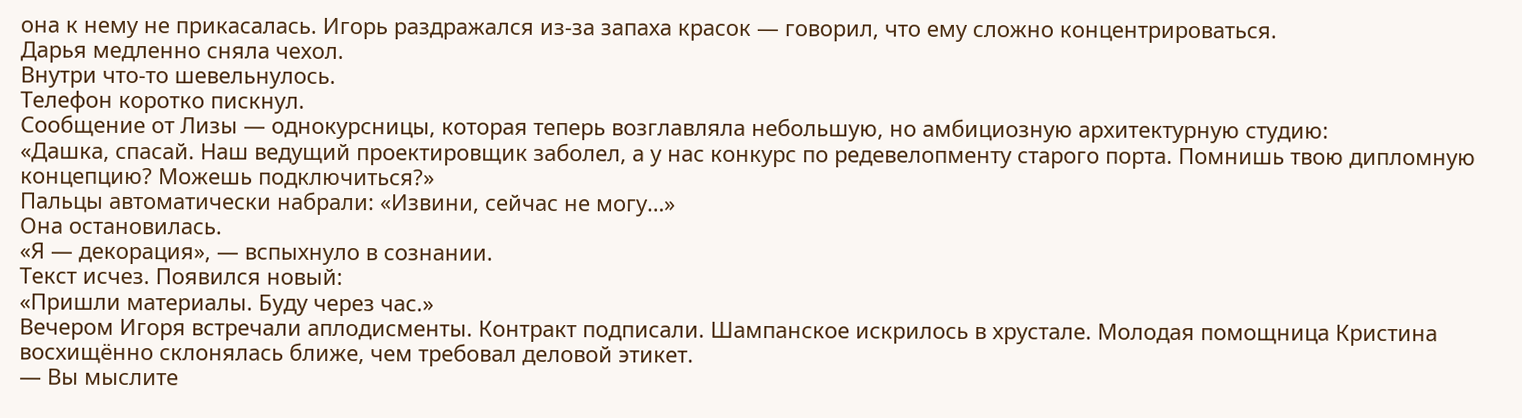она к нему не прикасалась. Игорь раздражался из-за запаха красок — говорил, что ему сложно концентрироваться.
Дарья медленно сняла чехол.
Внутри что-то шевельнулось.
Телефон коротко пискнул.
Сообщение от Лизы — однокурсницы, которая теперь возглавляла небольшую, но амбициозную архитектурную студию:
«Дашка, спасай. Наш ведущий проектировщик заболел, а у нас конкурс по редевелопменту старого порта. Помнишь твою дипломную концепцию? Можешь подключиться?»
Пальцы автоматически набрали: «Извини, сейчас не могу…»
Она остановилась.
«Я — декорация», — вспыхнуло в сознании.
Текст исчез. Появился новый:
«Пришли материалы. Буду через час.»
Вечером Игоря встречали аплодисменты. Контракт подписали. Шампанское искрилось в хрустале. Молодая помощница Кристина восхищённо склонялась ближе, чем требовал деловой этикет.
— Вы мыслите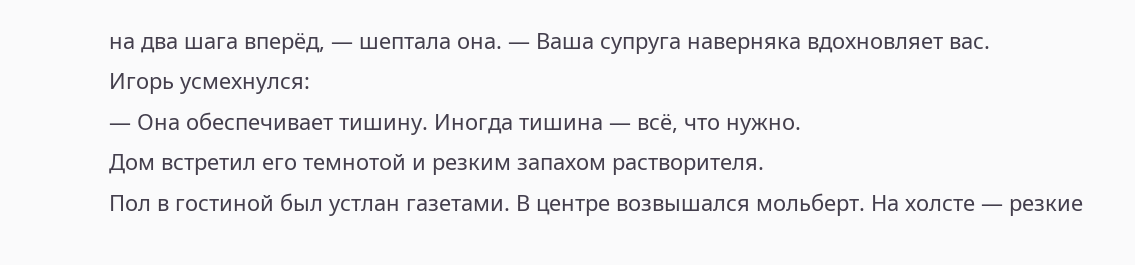на два шага вперёд, — шептала она. — Ваша супруга наверняка вдохновляет вас.
Игорь усмехнулся:
— Она обеспечивает тишину. Иногда тишина — всё, что нужно.
Дом встретил его темнотой и резким запахом растворителя.
Пол в гостиной был устлан газетами. В центре возвышался мольберт. На холсте — резкие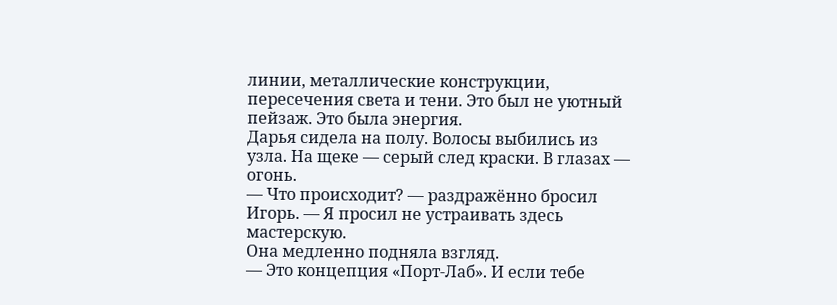линии, металлические конструкции, пересечения света и тени. Это был не уютный пейзаж. Это была энергия.
Дарья сидела на полу. Волосы выбились из узла. На щеке — серый след краски. В глазах — огонь.
— Что происходит? — раздражённо бросил Игорь. — Я просил не устраивать здесь мастерскую.
Она медленно подняла взгляд.
— Это концепция «Порт-Лаб». И если тебе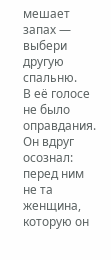мешает запах — выбери другую спальню.
В её голосе не было оправдания.
Он вдруг осознал: перед ним не та женщина, которую он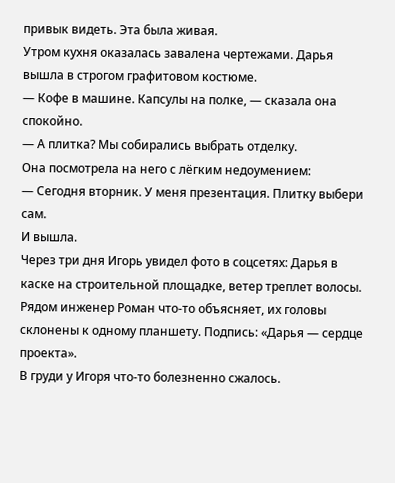привык видеть. Эта была живая.
Утром кухня оказалась завалена чертежами. Дарья вышла в строгом графитовом костюме.
— Кофе в машине. Капсулы на полке, — сказала она спокойно.
— А плитка? Мы собирались выбрать отделку.
Она посмотрела на него с лёгким недоумением:
— Сегодня вторник. У меня презентация. Плитку выбери сам.
И вышла.
Через три дня Игорь увидел фото в соцсетях: Дарья в каске на строительной площадке, ветер треплет волосы. Рядом инженер Роман что-то объясняет, их головы склонены к одному планшету. Подпись: «Дарья — сердце проекта».
В груди у Игоря что-то болезненно сжалось.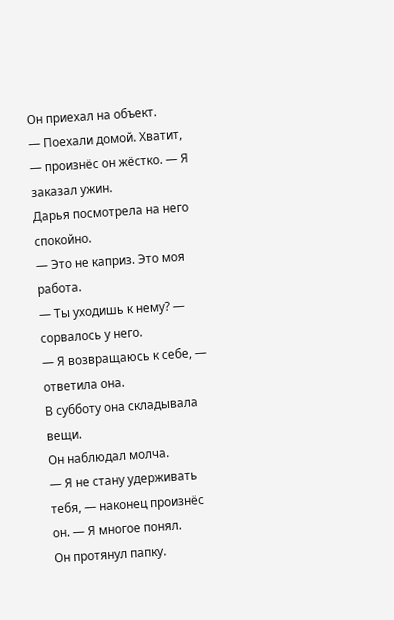Он приехал на объект.
— Поехали домой. Хватит, — произнёс он жёстко. — Я заказал ужин.
Дарья посмотрела на него спокойно.
— Это не каприз. Это моя работа.
— Ты уходишь к нему? — сорвалось у него.
— Я возвращаюсь к себе, — ответила она.
В субботу она складывала вещи.
Он наблюдал молча.
— Я не стану удерживать тебя, — наконец произнёс он. — Я многое понял.
Он протянул папку.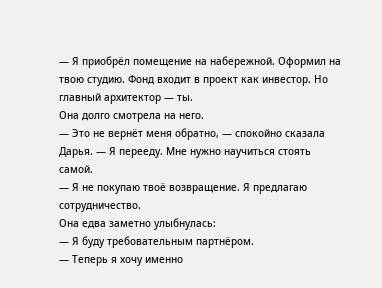— Я приобрёл помещение на набережной. Оформил на твою студию. Фонд входит в проект как инвестор. Но главный архитектор — ты.
Она долго смотрела на него.
— Это не вернёт меня обратно, — спокойно сказала Дарья. — Я перееду. Мне нужно научиться стоять самой.
— Я не покупаю твоё возвращение. Я предлагаю сотрудничество.
Она едва заметно улыбнулась:
— Я буду требовательным партнёром.
— Теперь я хочу именно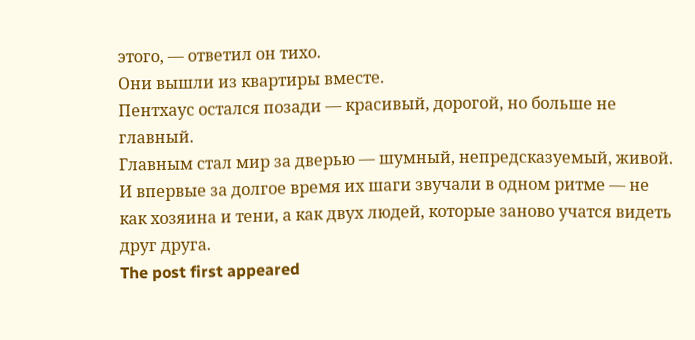этого, — ответил он тихо.
Они вышли из квартиры вместе.
Пентхаус остался позади — красивый, дорогой, но больше не главный.
Главным стал мир за дверью — шумный, непредсказуемый, живой.
И впервые за долгое время их шаги звучали в одном ритме — не как хозяина и тени, а как двух людей, которые заново учатся видеть друг друга.
The post first appeared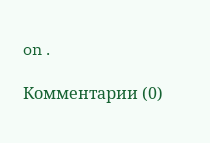on .

Комментарии (0)